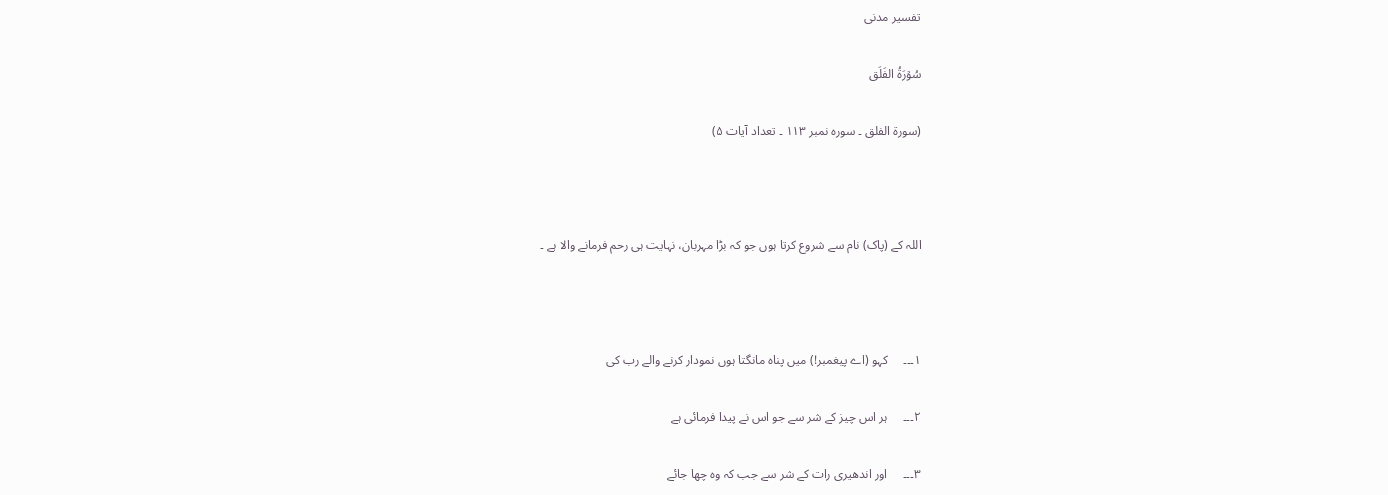تفسیر مدنی

سُوۡرَةُ الفَلَق

(سورۃ الفلق ۔ سورہ نمبر ۱۱۳ ۔ تعداد آیات ۵)



اللہ کے (پاک) نام سے شروع کرتا ہوں جو کہ بڑا مہربان، نہایت ہی رحم فرمانے والا ہے ۔



۱۔۔۔     کہو (اے پیغمبر!) میں پناہ مانگتا ہوں نمودار کرنے والے رب کی

۲۔۔۔     ہر اس چیز کے شر سے جو اس نے پیدا فرمائی ہے

۳۔۔۔     اور اندھیری رات کے شر سے جب کہ وہ چھا جائے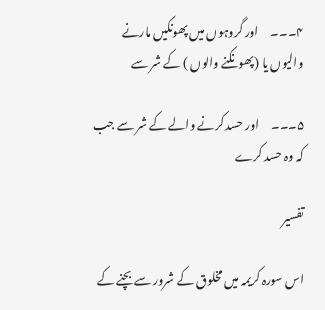۴۔۔۔     اور گروہوں میں پھونکیں مارنے والیوں یا (پھونکنے والوں ) کے شر سے

۵۔۔۔     اور حسد کرنے والے کے شر سے جب کہ وہ حسد کرے

تفسیر

اس سورہ کریمہ میں مخلوق کے شرور سے بچنے کے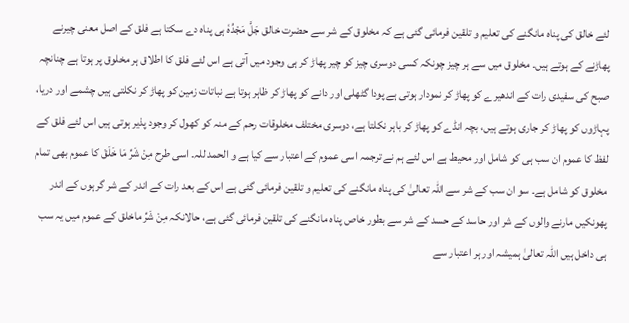لئے خالق کی پناہ مانگنے کی تعلیم و تلقین فرمائی گئی ہے کہ مخلوق کے شر سے حضرت خالق جَلَّ مَجْدُہٗ ہی پناہ دے سکتا ہے فلق کے اصل معنی چیرنے پھاڑنے کے ہوتے ہیں۔ مخلوق میں سے ہر چیز چونکہ کسی دوسری چیز کو چیر پھاڑ کر ہی وجود میں آتی ہے اس لئے فلق کا اطلاق ہر مخلوق پر ہوتا ہے چنانچہ صبح کی سفیدی رات کے اندھیرے کو پھاڑ کر نمودار ہوتی ہے پودا گٹھلی اور دانے کو پھاڑ کر ظاہر ہوتا ہے نباتات زمین کو پھاڑ کر نکلتی ہیں چشمے اور دریا، پہاڑوں کو پھاڑ کر جاری ہوتے ہیں، بچہ انڈے کو پھاڑ کر باہر نکلتا ہے، دوسری مختلف مخلوقات رحم کے منہ کو کھول کر وجود پذیر ہوتی ہیں اس لئے فلق کے لفظ کا عموم ان سب ہی کو شامل اور محیط ہے اس لئے ہم نے ترجمہ اسی عموم کے اعتبار سے کیا ہے و الحمد للہ۔ اسی طرح مِنْ شَرِّ مَا خَلَقَ کا عموم بھی تمام مخلوق کو شامل ہے۔ سو ان سب کے شر سے اللہ تعالیٰ کی پناہ مانگنے کی تعلیم و تلقین فرمائی گئی ہے اس کے بعد رات کے اندر کے شر گرہوں کے اندر پھونکیں مارنے والوں کے شر اور حاسد کے حسد کے شر سے بطور خاص پناہ مانگنے کی تلقین فرمائی گئی ہے، حالانکہ مِنْ شَرِّ ماخلق کے عموم میں یہ سب ہی داخل ہیں اللہ تعالیٰ ہمیشہ اور ہر اعتبار سے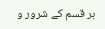ہر قسم کے شرور و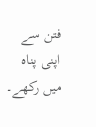فتن سے اپنی پناہ میں رکھے۔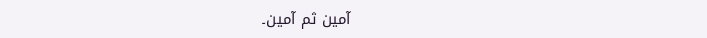آمین ثم آمین۔